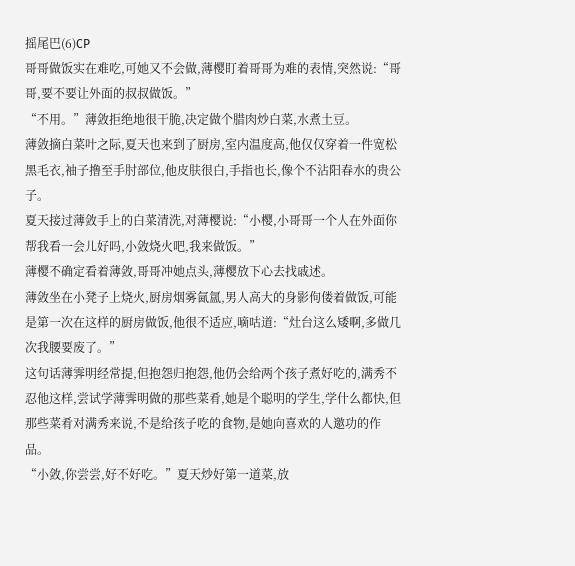摇尾巴(6)CP
哥哥做饭实在难吃,可她又不会做,薄樱盯着哥哥为难的表情,突然说:“哥哥,要不要让外面的叔叔做饭。”
“不用。”薄敛拒绝地很干脆,决定做个腊肉炒白菜,水煮土豆。
薄敛摘白菜叶之际,夏天也来到了厨房,室内温度高,他仅仅穿着一件宽松黑毛衣,袖子撸至手肘部位,他皮肤很白,手指也长,像个不沾阳春水的贵公子。
夏天接过薄敛手上的白菜清洗,对薄樱说:“小樱,小哥哥一个人在外面你帮我看一会儿好吗,小敛烧火吧,我来做饭。”
薄樱不确定看着薄敛,哥哥冲她点头,薄樱放下心去找戚述。
薄敛坐在小凳子上烧火,厨房烟雾氤氲,男人高大的身影佝偻着做饭,可能是第一次在这样的厨房做饭,他很不适应,嘀咕道:“灶台这么矮啊,多做几次我腰要废了。”
这句话薄霁明经常提,但抱怨归抱怨,他仍会给两个孩子煮好吃的,满秀不忍他这样,尝试学薄霁明做的那些菜肴,她是个聪明的学生,学什么都快,但那些菜肴对满秀来说,不是给孩子吃的食物,是她向喜欢的人邀功的作品。
“小敛,你尝尝,好不好吃。”夏天炒好第一道菜,放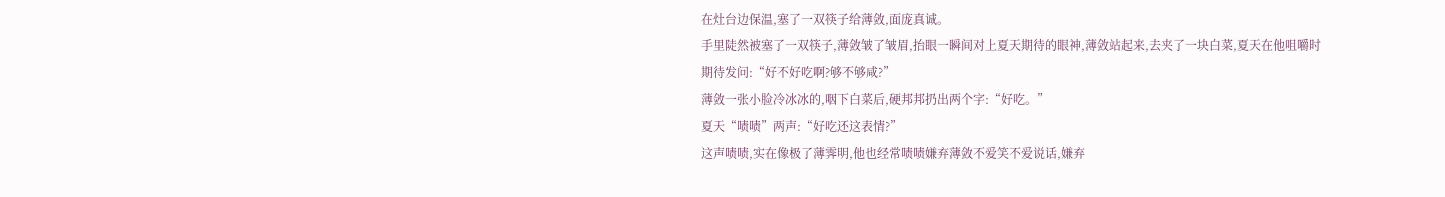在灶台边保温,塞了一双筷子给薄敛,面庞真诚。
手里陡然被塞了一双筷子,薄敛皱了皱眉,抬眼一瞬间对上夏天期待的眼神,薄敛站起来,去夹了一块白菜,夏天在他咀嚼时期待发问:“好不好吃啊?够不够咸?”
薄敛一张小脸冷冰冰的,咽下白菜后,硬邦邦扔出两个字:“好吃。”
夏天“啧啧”两声:“好吃还这表情?”
这声啧啧,实在像极了薄霁明,他也经常啧啧嫌弃薄敛不爱笑不爱说话,嫌弃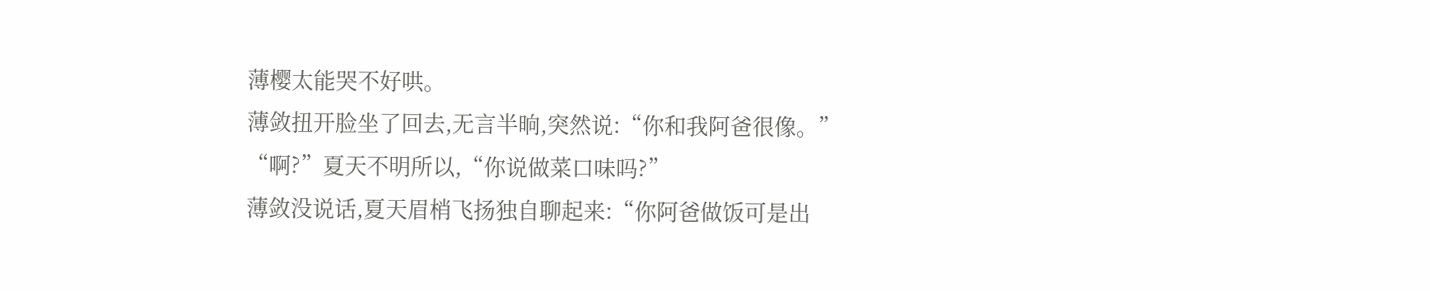薄樱太能哭不好哄。
薄敛扭开脸坐了回去,无言半晌,突然说:“你和我阿爸很像。”
“啊?”夏天不明所以,“你说做菜口味吗?”
薄敛没说话,夏天眉梢飞扬独自聊起来:“你阿爸做饭可是出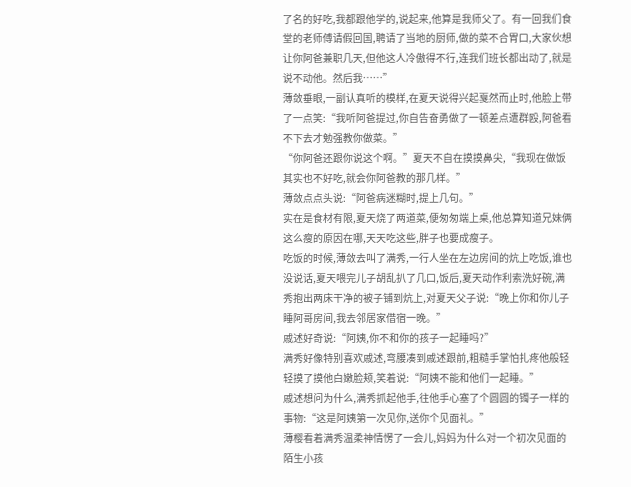了名的好吃,我都跟他学的,说起来,他算是我师父了。有一回我们食堂的老师傅请假回国,聘请了当地的厨师,做的菜不合胃口,大家伙想让你阿爸兼职几天,但他这人冷傲得不行,连我们班长都出动了,就是说不动他。然后我……”
薄敛垂眼,一副认真听的模样,在夏天说得兴起戛然而止时,他脸上带了一点笑:“我听阿爸提过,你自告奋勇做了一顿差点遭群殴,阿爸看不下去才勉强教你做菜。”
“你阿爸还跟你说这个啊。”夏天不自在摸摸鼻尖,“我现在做饭其实也不好吃,就会你阿爸教的那几样。”
薄敛点点头说:“阿爸病迷糊时,提上几句。”
实在是食材有限,夏天烧了两道菜,便匆匆端上桌,他总算知道兄妹俩这么瘦的原因在哪,天天吃这些,胖子也要成瘦子。
吃饭的时候,薄敛去叫了满秀,一行人坐在左边房间的炕上吃饭,谁也没说话,夏天喂完儿子胡乱扒了几口,饭后,夏天动作利索洗好碗,满秀抱出两床干净的被子铺到炕上,对夏天父子说:“晚上你和你儿子睡阿哥房间,我去邻居家借宿一晚。”
戚述好奇说:“阿姨,你不和你的孩子一起睡吗?”
满秀好像特别喜欢戚述,弯腰凑到戚述跟前,粗糙手掌怕扎疼他般轻轻摸了摸他白嫩脸颊,笑着说:“阿姨不能和他们一起睡。”
戚述想问为什么,满秀抓起他手,往他手心塞了个圆圆的镯子一样的事物:“这是阿姨第一次见你,送你个见面礼。”
薄樱看着满秀温柔神情愣了一会儿,妈妈为什么对一个初次见面的陌生小孩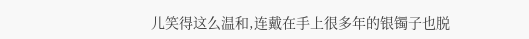儿笑得这么温和,连戴在手上很多年的银镯子也脱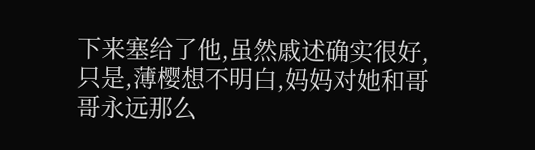下来塞给了他,虽然戚述确实很好,只是,薄樱想不明白,妈妈对她和哥哥永远那么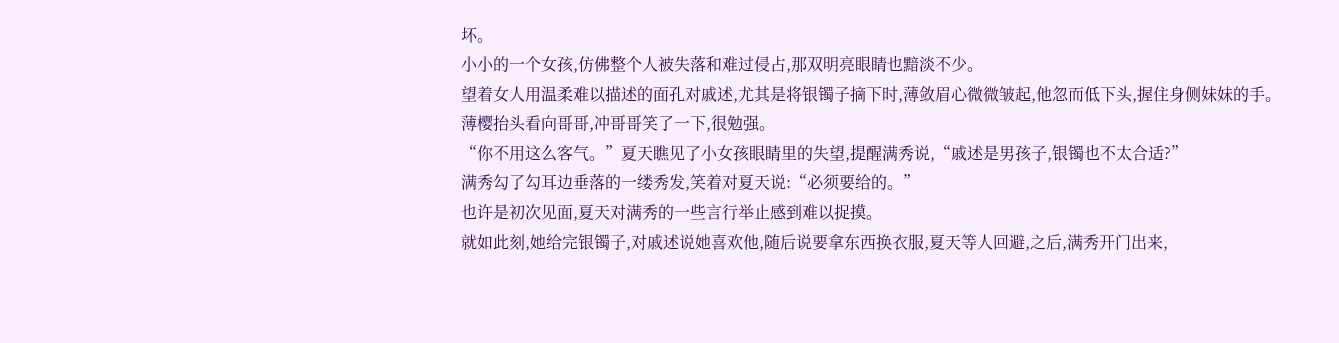坏。
小小的一个女孩,仿佛整个人被失落和难过侵占,那双明亮眼睛也黯淡不少。
望着女人用温柔难以描述的面孔对戚述,尤其是将银镯子摘下时,薄敛眉心微微皱起,他忽而低下头,握住身侧妹妹的手。
薄樱抬头看向哥哥,冲哥哥笑了一下,很勉强。
“你不用这么客气。”夏天瞧见了小女孩眼睛里的失望,提醒满秀说,“戚述是男孩子,银镯也不太合适?”
满秀勾了勾耳边垂落的一缕秀发,笑着对夏天说:“必须要给的。”
也许是初次见面,夏天对满秀的一些言行举止感到难以捉摸。
就如此刻,她给完银镯子,对戚述说她喜欢他,随后说要拿东西换衣服,夏天等人回避,之后,满秀开门出来,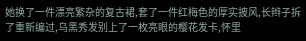她换了一件漂亮繁杂的复古裙,套了一件红梅色的厚实披风,长辫子拆了重新编过,乌黑秀发别上了一枚亮眼的樱花发卡,怀里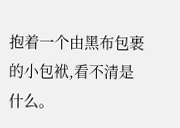抱着一个由黑布包裹的小包袱,看不清是什么。